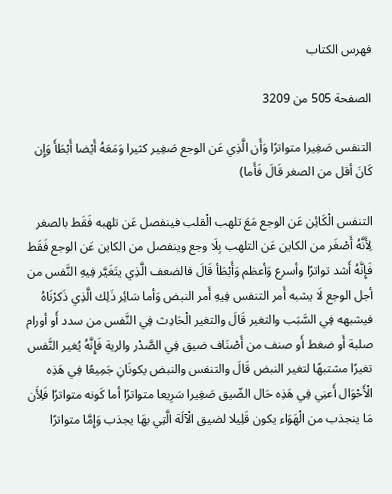فهرس الكتاب

الصفحة 505 من 3209

التنفس صَغِيرا متواترًا وَأَن الَّذِي عَن الوجع صَغِير كثيرا وَمَعَهُ أَيْضا أَبْطَأَ وَإِن كَانَ أقل من الصغر قَالَ فَأَما)

التنفس الْكَائِن عَن الوجع مَعَ تلهب الْقلب فينفصل عَن تلهبه فَقَط بالصغر لِأَنَّهُ أَصْغَر من الكاين عَن التلهب بِلَا وجع وينفصل من الكاين عَن الوجع فَقَط فَإِنَّهُ أَشد تواترًا وأسرع وَأعظم وَأَبْطَأ قَالَ فالضعف الَّذِي يتَغَيَّر فِيهِ النَّفس من أجل الوجع لَا يشبه أَمر التنفس فِيهِ أَمر النبض وَأما سَائِر ذَلِك الَّذِي ذَكرْنَاهُ فيشبهه فِي السَّبَب والتغير قَالَ والتغير الْحَادِث فِي النَّفس من سدد أَو أورام صلبة أَو ضغط أَو صنف من أَصْنَاف ضيق فِي الصَّدْر والرية فَإِنَّهُ يُغير النَّفس تغيرًا مشتبهًا لتغير النبض قَالَ والتنفس والنبض يكونَانِ جَمِيعًا فِي هَذِه الْأَحْوَال أَعنِي فِي هَذِه حَال الضّيق صَغِيرا سَرِيعا متواترًا أما كَونه متواترًا فَلِأَن مَا ينجذب من الْهَوَاء يكون قَلِيلا لضيق الْآلَة الَّتِي بهَا يجذب وَإِمَّا متواترًا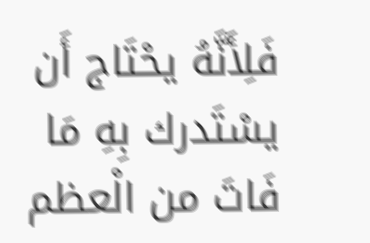فَلِأَنَّهُ يحْتَاج أَن يسْتَدرك بِهِ مَا فَاتَ من الْعظم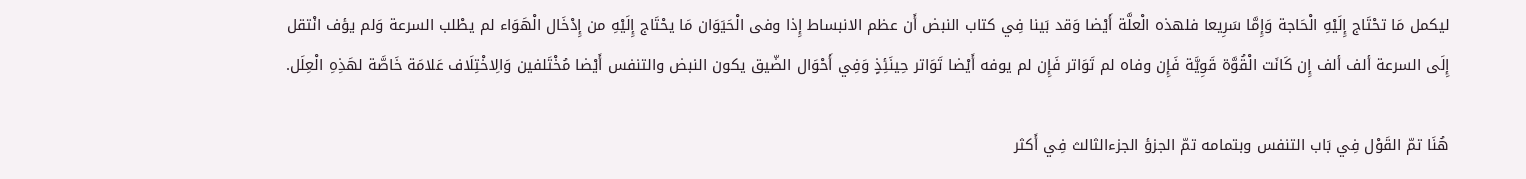ليكمل مَا تحْتَاج إِلَيْهِ الْحَاجة وَإِمَّا سَرِيعا فلهذه الْعلَّة أَيْضا وَقد بَينا فِي كتاب النبض أَن عظم الانبساط إِذا وفى الْحَيَوَان مَا يحْتَاج إِلَيْهِ من إِدْخَال الْهَوَاء لم يطْلب السرعة وَلم يؤف انْتقل إِلَى السرعة ألف ألف إِن كَانَت الْقُوَّة قَوِيَّة فَإِن وفاه لم تَوَاتر فَإِن لم يوفه أَيْضا تَوَاتر حِينَئِذٍ وَفِي أَحْوَال الضّيق يكون النبض والتنفس أَيْضا مُخْتَلفين وَالِاخْتِلَاف عَلامَة خَاصَّة لهَذِهِ الْعِلَل.

هُنَا تمّ القَوْل فِي بَاب التنفس وبتمامه تمّ الجزؤ الجزءالثالث فِي أَكثر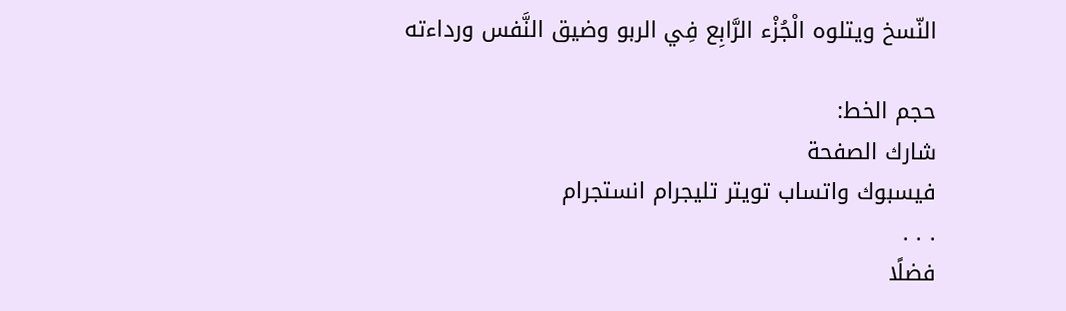النّسخ ويتلوه الْجُزْء الرَّابِع فِي الربو وضيق النَّفس ورداءته

حجم الخط:
شارك الصفحة
فيسبوك واتساب تويتر تليجرام انستجرام
. . .
فضلًا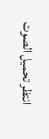انتظر تحميل الصوت